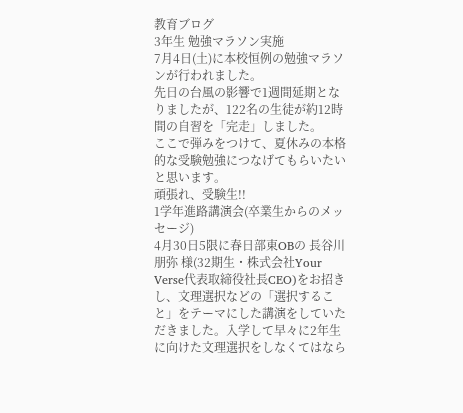教育ブログ
3年生 勉強マラソン実施
7月4日(土)に本校恒例の勉強マラソンが行われました。
先日の台風の影響で1週間延期となりましたが、122名の生徒が約12時間の自習を「完走」しました。
ここで弾みをつけて、夏休みの本格的な受験勉強につなげてもらいたいと思います。
頑張れ、受験生!!
1学年進路講演会(卒業生からのメッセージ)
4月30日5限に春日部東OBの 長谷川朋弥 様(32期生・株式会社Your Verse代表取締役社長CEO)をお招きし、文理選択などの「選択すること」をテーマにした講演をしていただきました。入学して早々に2年生に向けた文理選択をしなくてはなら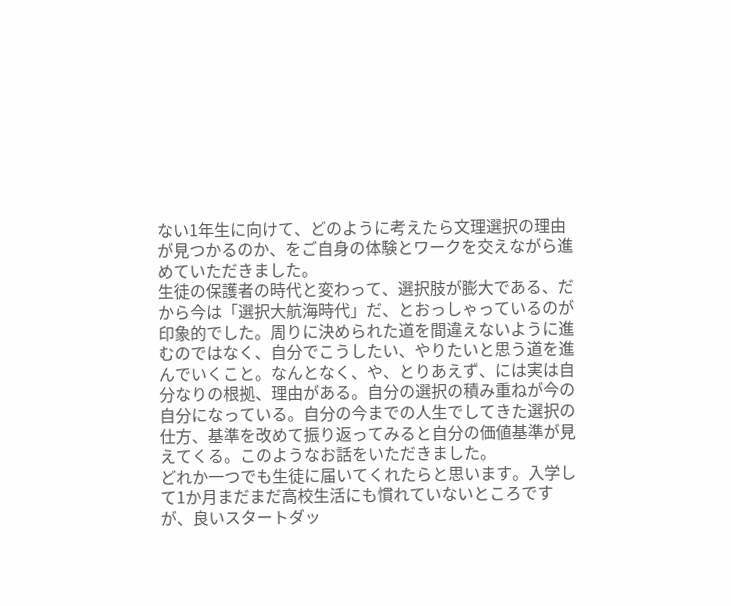ない1年生に向けて、どのように考えたら文理選択の理由が見つかるのか、をご自身の体験とワークを交えながら進めていただきました。
生徒の保護者の時代と変わって、選択肢が膨大である、だから今は「選択大航海時代」だ、とおっしゃっているのが印象的でした。周りに決められた道を間違えないように進むのではなく、自分でこうしたい、やりたいと思う道を進んでいくこと。なんとなく、や、とりあえず、には実は自分なりの根拠、理由がある。自分の選択の積み重ねが今の自分になっている。自分の今までの人生でしてきた選択の仕方、基準を改めて振り返ってみると自分の価値基準が見えてくる。このようなお話をいただきました。
どれか一つでも生徒に届いてくれたらと思います。入学して1か月まだまだ高校生活にも慣れていないところですが、良いスタートダッ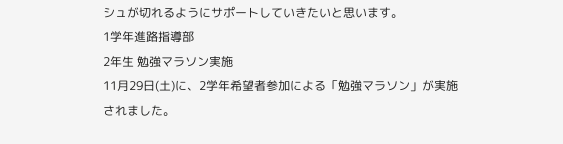シュが切れるようにサポートしていきたいと思います。
1学年進路指導部
2年生 勉強マラソン実施
11月29日(土)に、2学年希望者参加による「勉強マラソン」が実施されました。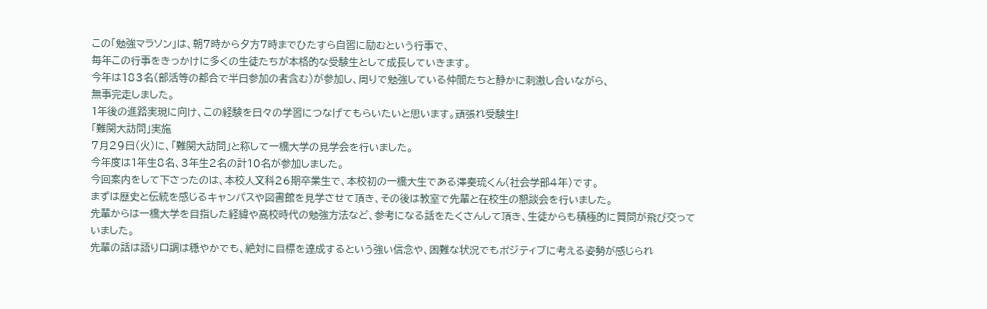この「勉強マラソン」は、朝7時から夕方7時までひたすら自習に励むという行事で、
毎年この行事をきっかけに多くの生徒たちが本格的な受験生として成長していきます。
今年は183名(部活等の都合で半日参加の者含む)が参加し、周りで勉強している仲間たちと静かに刺激し合いながら、
無事完走しました。
1年後の進路実現に向け、この経験を日々の学習につなげてもらいたいと思います。頑張れ受験生!
「難関大訪問」実施
7月29日(火)に、「難関大訪問」と称して一橋大学の見学会を行いました。
今年度は1年生8名、3年生2名の計10名が参加しました。
今回案内をして下さったのは、本校人文科26期卒業生で、本校初の一橋大生である澤奏琉くん(社会学部4年)です。
まずは歴史と伝統を感じるキャンパスや図書館を見学させて頂き、その後は教室で先輩と在校生の懇談会を行いました。
先輩からは一橋大学を目指した経緯や高校時代の勉強方法など、参考になる話をたくさんして頂き、生徒からも積極的に質問が飛び交っていました。
先輩の話は語り口調は穏やかでも、絶対に目標を達成するという強い信念や、困難な状況でもポジティブに考える姿勢が感じられ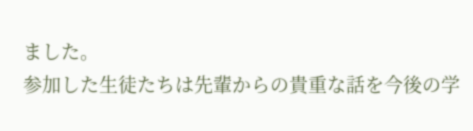ました。
参加した生徒たちは先輩からの貴重な話を今後の学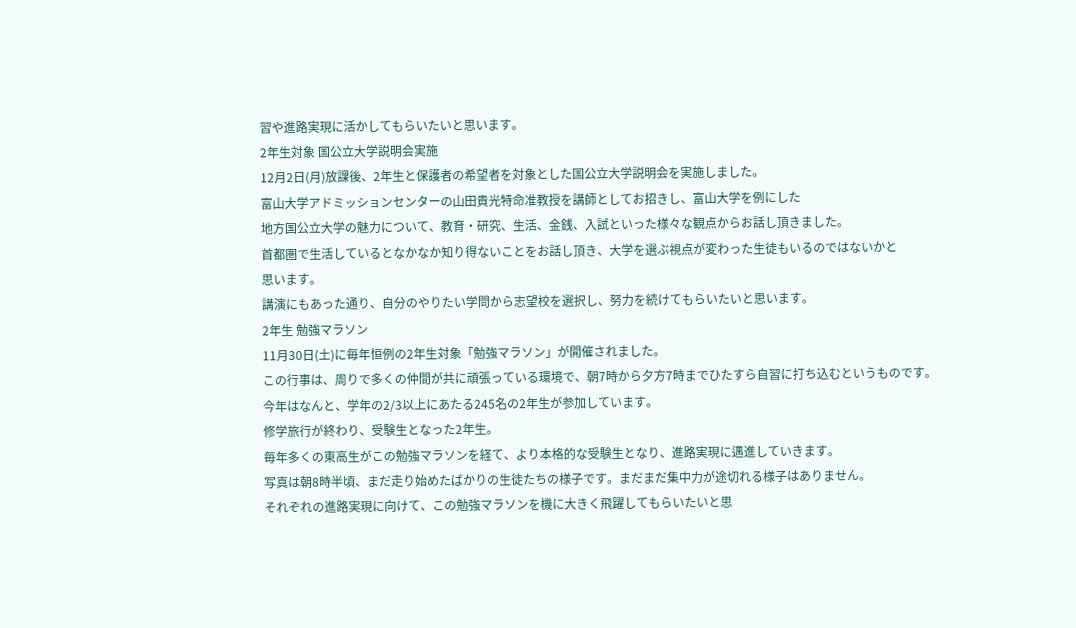習や進路実現に活かしてもらいたいと思います。
2年生対象 国公立大学説明会実施
12月2日(月)放課後、2年生と保護者の希望者を対象とした国公立大学説明会を実施しました。
富山大学アドミッションセンターの山田貴光特命准教授を講師としてお招きし、富山大学を例にした
地方国公立大学の魅力について、教育・研究、生活、金銭、入試といった様々な観点からお話し頂きました。
首都圏で生活しているとなかなか知り得ないことをお話し頂き、大学を選ぶ視点が変わった生徒もいるのではないかと
思います。
講演にもあった通り、自分のやりたい学問から志望校を選択し、努力を続けてもらいたいと思います。
2年生 勉強マラソン
11月30日(土)に毎年恒例の2年生対象「勉強マラソン」が開催されました。
この行事は、周りで多くの仲間が共に頑張っている環境で、朝7時から夕方7時までひたすら自習に打ち込むというものです。
今年はなんと、学年の2/3以上にあたる245名の2年生が参加しています。
修学旅行が終わり、受験生となった2年生。
毎年多くの東高生がこの勉強マラソンを経て、より本格的な受験生となり、進路実現に邁進していきます。
写真は朝8時半頃、まだ走り始めたばかりの生徒たちの様子です。まだまだ集中力が途切れる様子はありません。
それぞれの進路実現に向けて、この勉強マラソンを機に大きく飛躍してもらいたいと思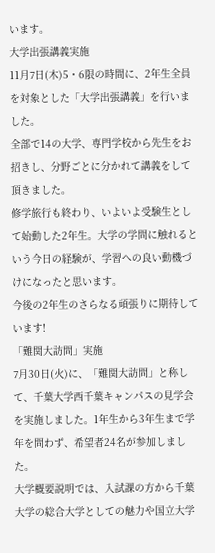います。
大学出張講義実施
11月7日(木)5・6限の時間に、2年生全員を対象とした「大学出張講義」を行いました。
全部で14の大学、専門学校から先生をお招きし、分野ごとに分かれて講義をして頂きました。
修学旅行も終わり、いよいよ受験生として始動した2年生。大学の学問に触れるという今日の経験が、学習への良い動機づけになったと思います。
今後の2年生のさらなる頑張りに期待しています!
「難関大訪問」実施
7月30日(火)に、「難関大訪問」と称して、千葉大学西千葉キャンパスの見学会を実施しました。1年生から3年生まで学年を問わず、希望者24名が参加しました。
大学概要説明では、入試課の方から千葉大学の総合大学としての魅力や国立大学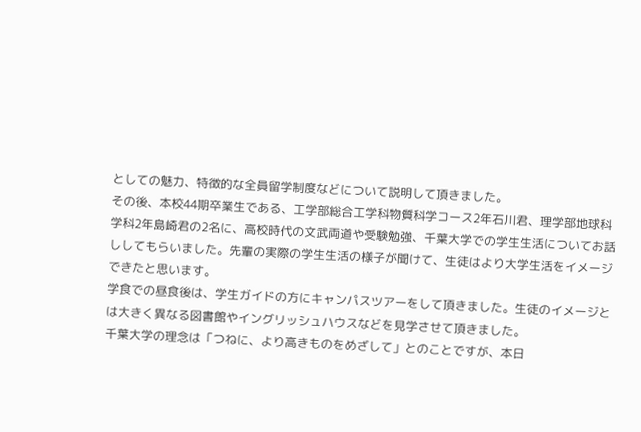としての魅力、特徴的な全員留学制度などについて説明して頂きました。
その後、本校44期卒業生である、工学部総合工学科物質科学コース2年石川君、理学部地球科学科2年島崎君の2名に、高校時代の文武両道や受験勉強、千葉大学での学生生活についてお話ししてもらいました。先輩の実際の学生生活の様子が聞けて、生徒はより大学生活をイメージできたと思います。
学食での昼食後は、学生ガイドの方にキャンパスツアーをして頂きました。生徒のイメージとは大きく異なる図書館やイングリッシュハウスなどを見学させて頂きました。
千葉大学の理念は「つねに、より高きものをめざして」とのことですが、本日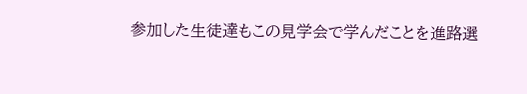参加した生徒達もこの見学会で学んだことを進路選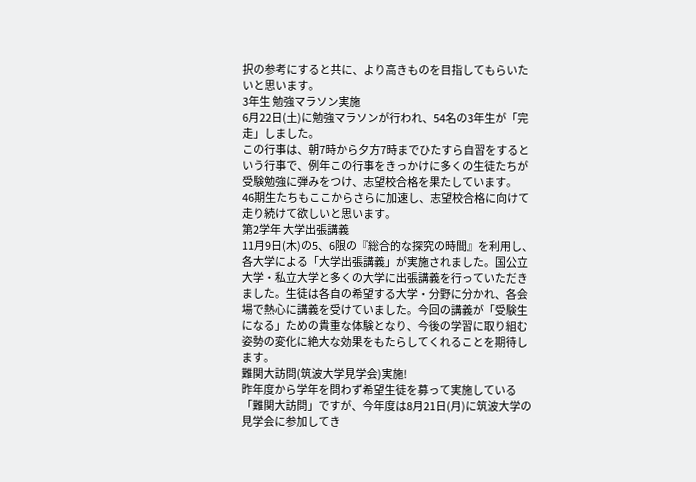択の参考にすると共に、より高きものを目指してもらいたいと思います。
3年生 勉強マラソン実施
6月22日(土)に勉強マラソンが行われ、54名の3年生が「完走」しました。
この行事は、朝7時から夕方7時までひたすら自習をするという行事で、例年この行事をきっかけに多くの生徒たちが受験勉強に弾みをつけ、志望校合格を果たしています。
46期生たちもここからさらに加速し、志望校合格に向けて走り続けて欲しいと思います。
第2学年 大学出張講義
11月9日(木)の5、6限の『総合的な探究の時間』を利用し、各大学による「大学出張講義」が実施されました。国公立大学・私立大学と多くの大学に出張講義を行っていただきました。生徒は各自の希望する大学・分野に分かれ、各会場で熱心に講義を受けていました。今回の講義が「受験生になる」ための貴重な体験となり、今後の学習に取り組む姿勢の変化に絶大な効果をもたらしてくれることを期待します。
難関大訪問(筑波大学見学会)実施!
昨年度から学年を問わず希望生徒を募って実施している「難関大訪問」ですが、今年度は8月21日(月)に筑波大学の見学会に参加してき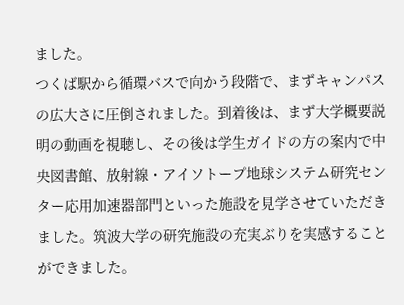ました。
つくば駅から循環バスで向かう段階で、まずキャンパスの広大さに圧倒されました。到着後は、まず大学概要説明の動画を視聴し、その後は学生ガイドの方の案内で中央図書館、放射線・アイソトープ地球システム研究センター応用加速器部門といった施設を見学させていただきました。筑波大学の研究施設の充実ぶりを実感することができました。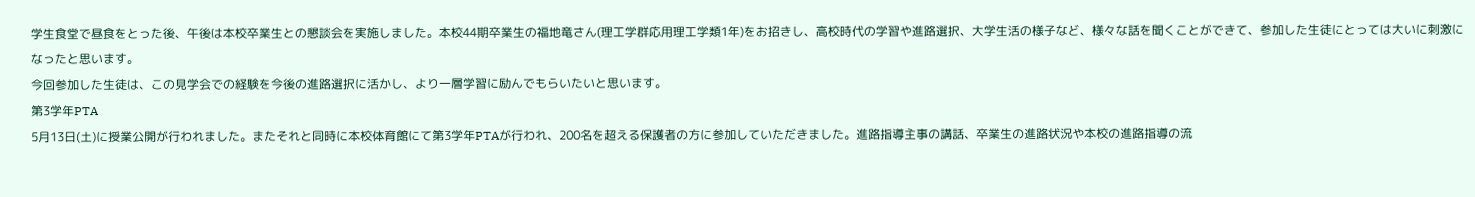学生食堂で昼食をとった後、午後は本校卒業生との懇談会を実施しました。本校44期卒業生の福地竜さん(理工学群応用理工学類1年)をお招きし、高校時代の学習や進路選択、大学生活の様子など、様々な話を聞くことができて、参加した生徒にとっては大いに刺激になったと思います。
今回参加した生徒は、この見学会での経験を今後の進路選択に活かし、より一層学習に励んでもらいたいと思います。
第3学年PTA
5月13日(土)に授業公開が行われました。またそれと同時に本校体育館にて第3学年PTAが行われ、200名を超える保護者の方に参加していただきました。進路指導主事の講話、卒業生の進路状況や本校の進路指導の流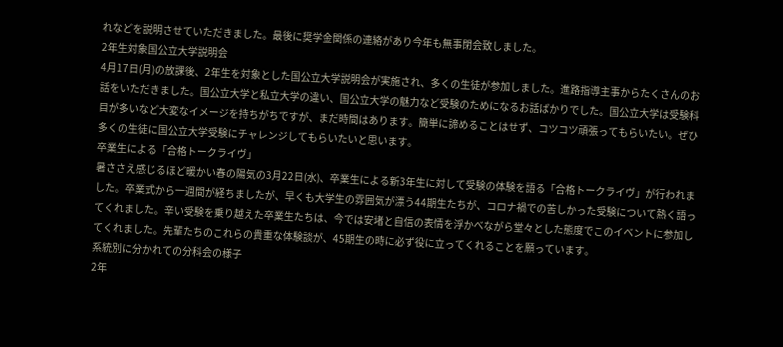れなどを説明させていただきました。最後に奨学金関係の連絡があり今年も無事閉会致しました。
2年生対象国公立大学説明会
4月17日(月)の放課後、2年生を対象とした国公立大学説明会が実施され、多くの生徒が参加しました。進路指導主事からたくさんのお話をいただきました。国公立大学と私立大学の違い、国公立大学の魅力など受験のためになるお話ばかりでした。国公立大学は受験科目が多いなど大変なイメージを持ちがちですが、まだ時間はあります。簡単に諦めることはせず、コツコツ頑張ってもらいたい。ぜひ多くの生徒に国公立大学受験にチャレンジしてもらいたいと思います。
卒業生による「合格トークライヴ」
暑ささえ感じるほど暖かい春の陽気の3月22日(水)、卒業生による新3年生に対して受験の体験を語る「合格トークライヴ」が行われました。卒業式から一週間が経ちましたが、早くも大学生の雰囲気が漂う44期生たちが、コロナ禍での苦しかった受験について熱く語ってくれました。辛い受験を乗り越えた卒業生たちは、今では安堵と自信の表情を浮かべながら堂々とした態度でこのイベントに参加してくれました。先輩たちのこれらの貴重な体験談が、45期生の時に必ず役に立ってくれることを願っています。
系統別に分かれての分科会の様子
2年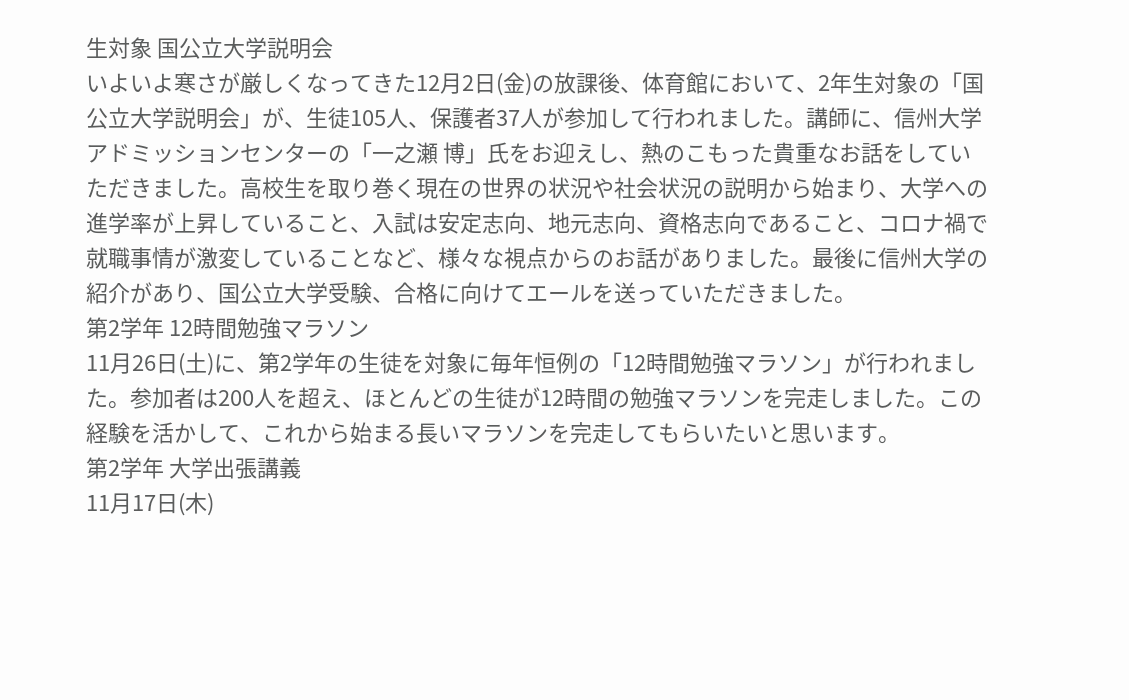生対象 国公立大学説明会
いよいよ寒さが厳しくなってきた12月2日(金)の放課後、体育館において、2年生対象の「国公立大学説明会」が、生徒105人、保護者37人が参加して行われました。講師に、信州大学アドミッションセンターの「一之瀬 博」氏をお迎えし、熱のこもった貴重なお話をしていただきました。高校生を取り巻く現在の世界の状況や社会状況の説明から始まり、大学への進学率が上昇していること、入試は安定志向、地元志向、資格志向であること、コロナ禍で就職事情が激変していることなど、様々な視点からのお話がありました。最後に信州大学の紹介があり、国公立大学受験、合格に向けてエールを送っていただきました。
第2学年 12時間勉強マラソン
11月26日(土)に、第2学年の生徒を対象に毎年恒例の「12時間勉強マラソン」が行われました。参加者は200人を超え、ほとんどの生徒が12時間の勉強マラソンを完走しました。この経験を活かして、これから始まる長いマラソンを完走してもらいたいと思います。
第2学年 大学出張講義
11月17日(木)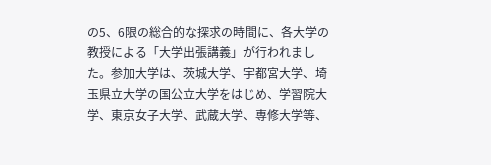の5、6限の総合的な探求の時間に、各大学の教授による「大学出張講義」が行われました。参加大学は、茨城大学、宇都宮大学、埼玉県立大学の国公立大学をはじめ、学習院大学、東京女子大学、武蔵大学、専修大学等、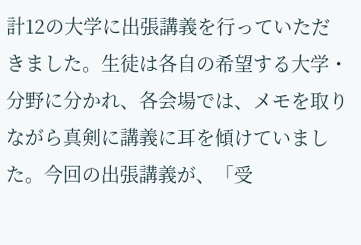計12の大学に出張講義を行っていただきました。生徒は各自の希望する大学・分野に分かれ、各会場では、メモを取りながら真剣に講義に耳を傾けていました。今回の出張講義が、「受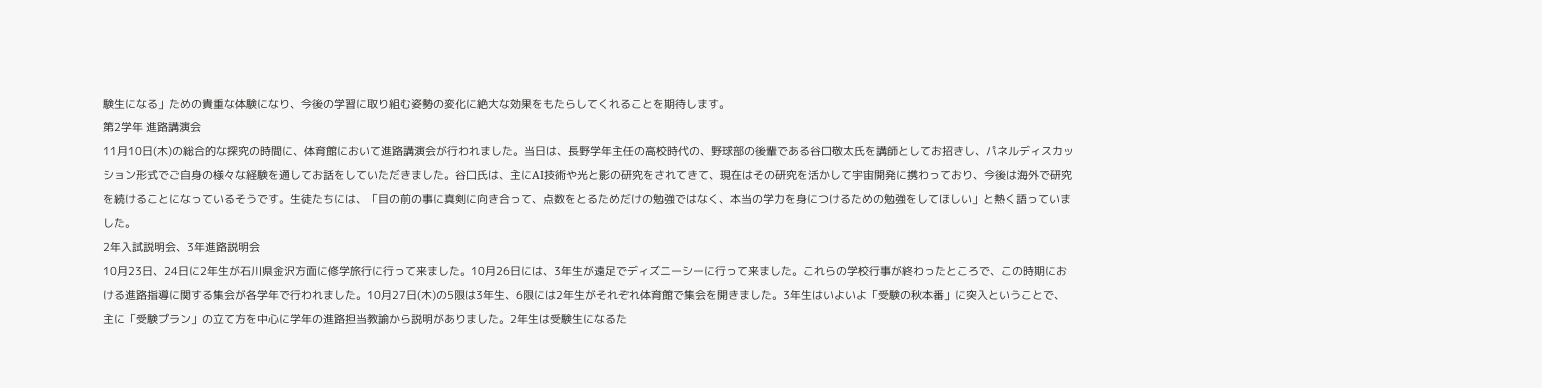験生になる」ための貴重な体験になり、今後の学習に取り組む姿勢の変化に絶大な効果をもたらしてくれることを期待します。
第2学年 進路講演会
11月10日(木)の総合的な探究の時間に、体育館において進路講演会が行われました。当日は、長野学年主任の高校時代の、野球部の後輩である谷口敬太氏を講師としてお招きし、パネルディスカッション形式でご自身の様々な経験を通してお話をしていただきました。谷口氏は、主にAI技術や光と影の研究をされてきて、現在はその研究を活かして宇宙開発に携わっており、今後は海外で研究を続けることになっているそうです。生徒たちには、「目の前の事に真剣に向き合って、点数をとるためだけの勉強ではなく、本当の学力を身につけるための勉強をしてほしい」と熱く語っていました。
2年入試説明会、3年進路説明会
10月23日、24日に2年生が石川県金沢方面に修学旅行に行って来ました。10月26日には、3年生が遠足でディズニーシーに行って来ました。これらの学校行事が終わったところで、この時期における進路指導に関する集会が各学年で行われました。10月27日(木)の5限は3年生、6限には2年生がそれぞれ体育館で集会を開きました。3年生はいよいよ「受験の秋本番」に突入ということで、主に「受験プラン」の立て方を中心に学年の進路担当教諭から説明がありました。2年生は受験生になるた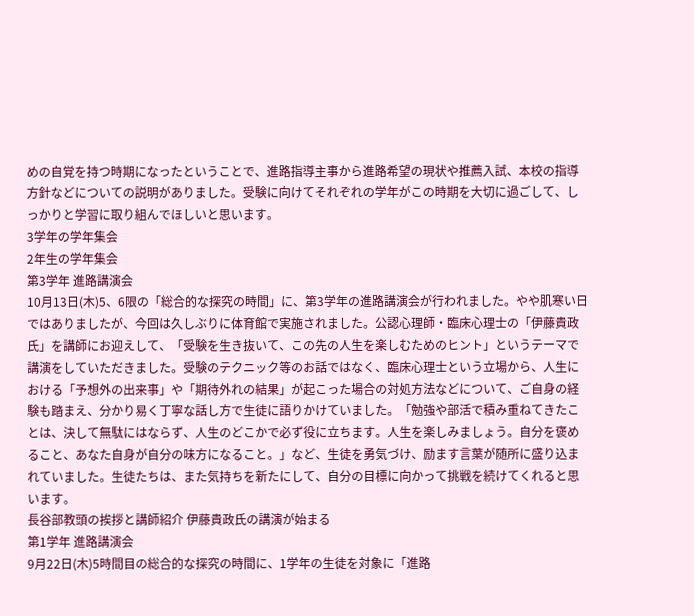めの自覚を持つ時期になったということで、進路指導主事から進路希望の現状や推薦入試、本校の指導方針などについての説明がありました。受験に向けてそれぞれの学年がこの時期を大切に過ごして、しっかりと学習に取り組んでほしいと思います。
3学年の学年集会
2年生の学年集会
第3学年 進路講演会
10月13日(木)5、6限の「総合的な探究の時間」に、第3学年の進路講演会が行われました。やや肌寒い日ではありましたが、今回は久しぶりに体育館で実施されました。公認心理師・臨床心理士の「伊藤貴政氏」を講師にお迎えして、「受験を生き抜いて、この先の人生を楽しむためのヒント」というテーマで講演をしていただきました。受験のテクニック等のお話ではなく、臨床心理士という立場から、人生における「予想外の出来事」や「期待外れの結果」が起こった場合の対処方法などについて、ご自身の経験も踏まえ、分かり易く丁寧な話し方で生徒に語りかけていました。「勉強や部活で積み重ねてきたことは、決して無駄にはならず、人生のどこかで必ず役に立ちます。人生を楽しみましょう。自分を褒めること、あなた自身が自分の味方になること。」など、生徒を勇気づけ、励ます言葉が随所に盛り込まれていました。生徒たちは、また気持ちを新たにして、自分の目標に向かって挑戦を続けてくれると思います。
長谷部教頭の挨拶と講師紹介 伊藤貴政氏の講演が始まる
第1学年 進路講演会
9月22日(木)5時間目の総合的な探究の時間に、1学年の生徒を対象に「進路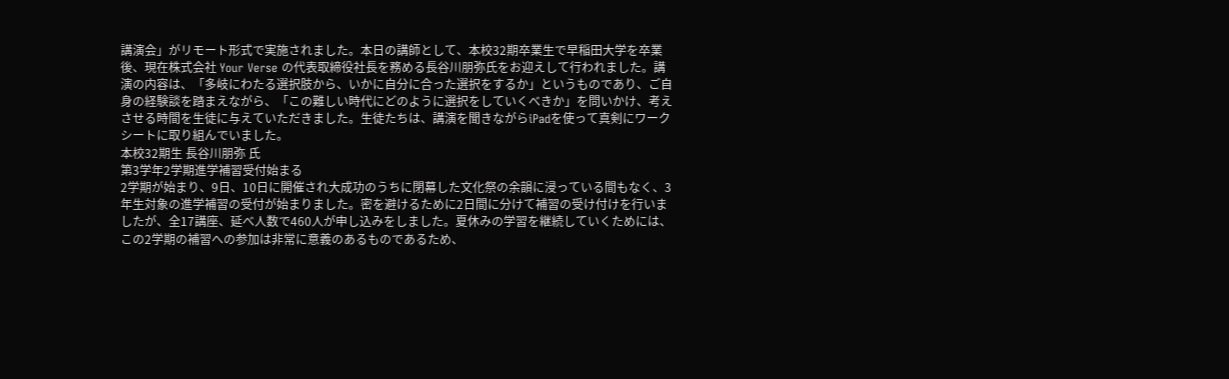講演会」がリモート形式で実施されました。本日の講師として、本校32期卒業生で早稲田大学を卒業後、現在株式会社 Your Verse の代表取締役社長を務める長谷川朋弥氏をお迎えして行われました。講演の内容は、「多岐にわたる選択肢から、いかに自分に合った選択をするか」というものであり、ご自身の経験談を踏まえながら、「この難しい時代にどのように選択をしていくべきか」を問いかけ、考えさせる時間を生徒に与えていただきました。生徒たちは、講演を聞きながらiPadを使って真剣にワークシートに取り組んでいました。
本校32期生 長谷川朋弥 氏
第3学年2学期進学補習受付始まる
2学期が始まり、9日、10日に開催され大成功のうちに閉幕した文化祭の余韻に浸っている間もなく、3年生対象の進学補習の受付が始まりました。密を避けるために2日間に分けて補習の受け付けを行いましたが、全17講座、延べ人数で460人が申し込みをしました。夏休みの学習を継続していくためには、この2学期の補習への参加は非常に意義のあるものであるため、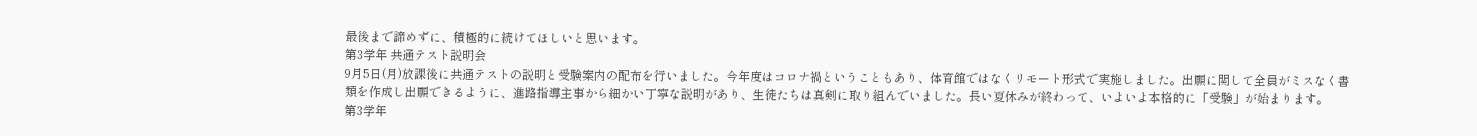最後まで諦めずに、積極的に続けてほしいと思います。
第3学年 共通テスト説明会
9月5日(月)放課後に共通テストの説明と受験案内の配布を行いました。今年度はコロナ禍ということもあり、体育館ではなくリモート形式で実施しました。出願に関して全員がミスなく書類を作成し出願できるように、進路指導主事から細かい丁寧な説明があり、生徒たちは真剣に取り組んでいました。長い夏休みが終わって、いよいよ本格的に「受験」が始まります。
第3学年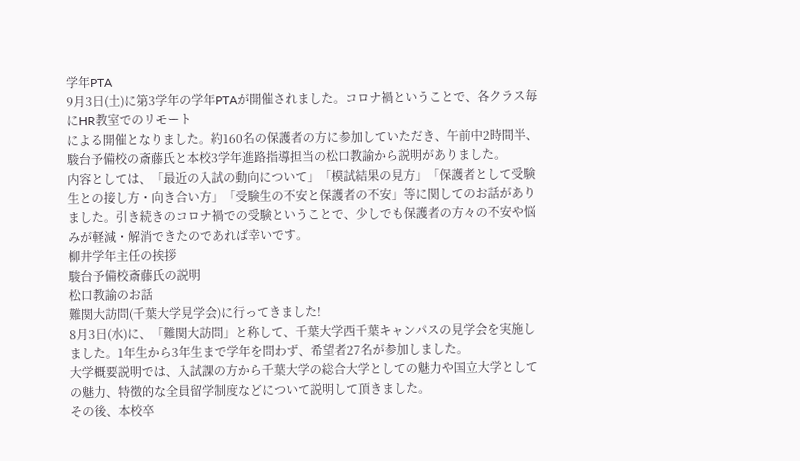学年PTA
9月3日(土)に第3学年の学年PTAが開催されました。コロナ禍ということで、各クラス毎にHR教室でのリモート
による開催となりました。約160名の保護者の方に参加していただき、午前中2時間半、駿台予備校の斎藤氏と本校3学年進路指導担当の松口教諭から説明がありました。
内容としては、「最近の入試の動向について」「模試結果の見方」「保護者として受験生との接し方・向き合い方」「受験生の不安と保護者の不安」等に関してのお話がありました。引き続きのコロナ禍での受験ということで、少しでも保護者の方々の不安や悩みが軽減・解消できたのであれば幸いです。
柳井学年主任の挨拶
駿台予備校斎藤氏の説明
松口教諭のお話
難関大訪問(千葉大学見学会)に行ってきました!
8月3日(水)に、「難関大訪問」と称して、千葉大学西千葉キャンパスの見学会を実施しました。1年生から3年生まで学年を問わず、希望者27名が参加しました。
大学概要説明では、入試課の方から千葉大学の総合大学としての魅力や国立大学としての魅力、特徴的な全員留学制度などについて説明して頂きました。
その後、本校卒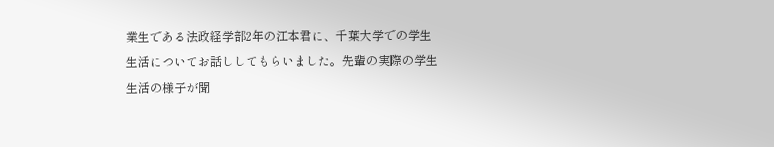業生である法政経学部2年の江本君に、千葉大学での学生生活についてお話ししてもらいました。先輩の実際の学生生活の様子が聞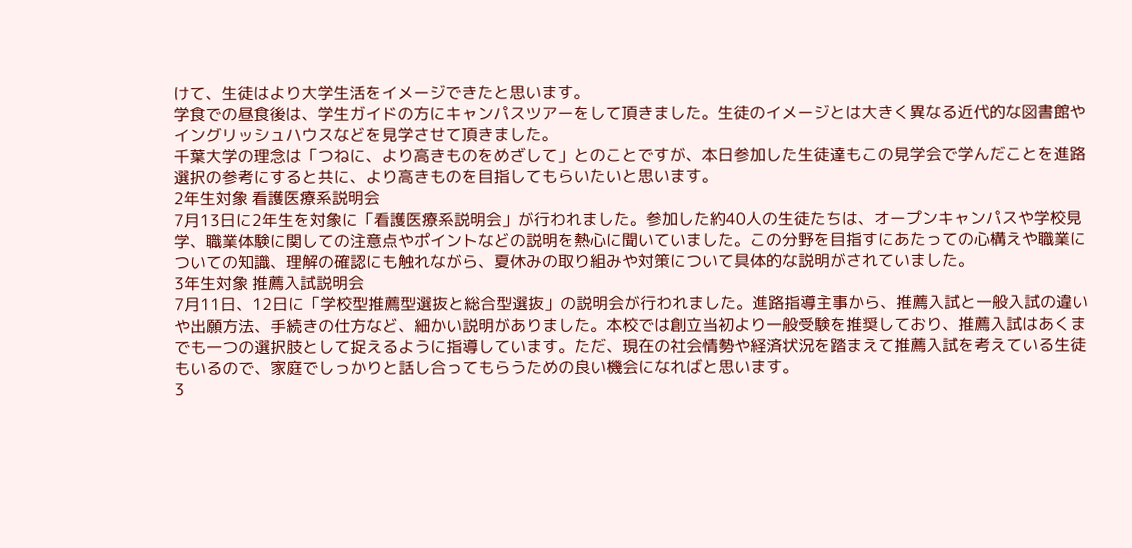けて、生徒はより大学生活をイメージできたと思います。
学食での昼食後は、学生ガイドの方にキャンパスツアーをして頂きました。生徒のイメージとは大きく異なる近代的な図書館やイングリッシュハウスなどを見学させて頂きました。
千葉大学の理念は「つねに、より高きものをめざして」とのことですが、本日参加した生徒達もこの見学会で学んだことを進路選択の参考にすると共に、より高きものを目指してもらいたいと思います。
2年生対象 看護医療系説明会
7月13日に2年生を対象に「看護医療系説明会」が行われました。参加した約40人の生徒たちは、オープンキャンパスや学校見学、職業体験に関しての注意点やポイントなどの説明を熱心に聞いていました。この分野を目指すにあたっての心構えや職業についての知識、理解の確認にも触れながら、夏休みの取り組みや対策について具体的な説明がされていました。
3年生対象 推薦入試説明会
7月11日、12日に「学校型推薦型選抜と総合型選抜」の説明会が行われました。進路指導主事から、推薦入試と一般入試の違いや出願方法、手続きの仕方など、細かい説明がありました。本校では創立当初より一般受験を推奨しており、推薦入試はあくまでも一つの選択肢として捉えるように指導しています。ただ、現在の社会情勢や経済状況を踏まえて推薦入試を考えている生徒もいるので、家庭でしっかりと話し合ってもらうための良い機会になればと思います。
3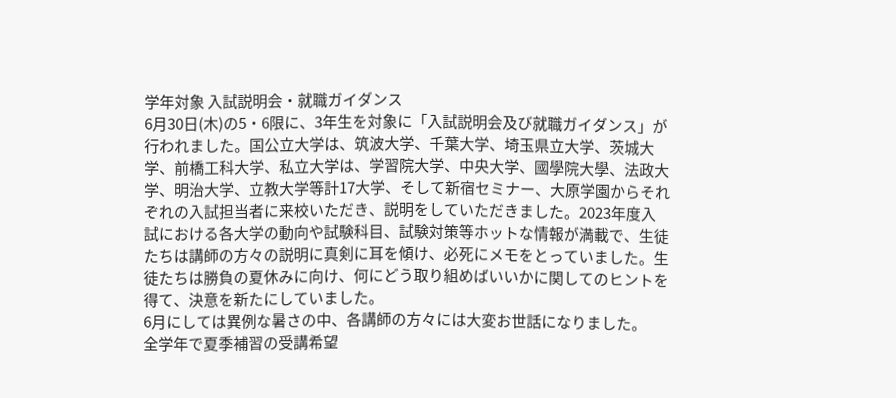学年対象 入試説明会・就職ガイダンス
6月30日(木)の5・6限に、3年生を対象に「入試説明会及び就職ガイダンス」が行われました。国公立大学は、筑波大学、千葉大学、埼玉県立大学、茨城大学、前橋工科大学、私立大学は、学習院大学、中央大学、國學院大學、法政大学、明治大学、立教大学等計17大学、そして新宿セミナー、大原学園からそれぞれの入試担当者に来校いただき、説明をしていただきました。2023年度入試における各大学の動向や試験科目、試験対策等ホットな情報が満載で、生徒たちは講師の方々の説明に真剣に耳を傾け、必死にメモをとっていました。生徒たちは勝負の夏休みに向け、何にどう取り組めばいいかに関してのヒントを得て、決意を新たにしていました。
6月にしては異例な暑さの中、各講師の方々には大変お世話になりました。
全学年で夏季補習の受講希望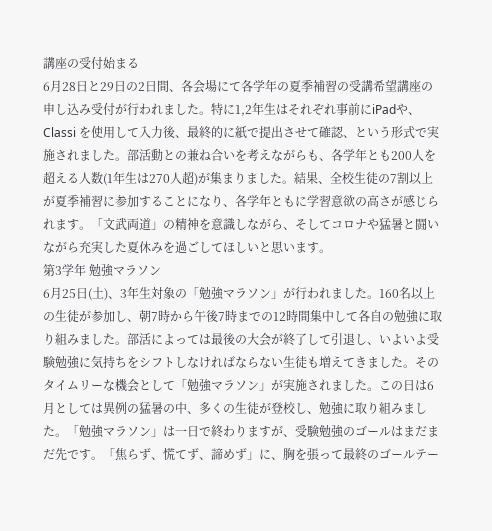講座の受付始まる
6月28日と29日の2日間、各会場にて各学年の夏季補習の受講希望講座の申し込み受付が行われました。特に1,2年生はそれぞれ事前にiPadや、Classi を使用して入力後、最終的に紙で提出させて確認、という形式で実施されました。部活動との兼ね合いを考えながらも、各学年とも200人を超える人数(1年生は270人超)が集まりました。結果、全校生徒の7割以上が夏季補習に参加することになり、各学年ともに学習意欲の高さが感じられます。「文武両道」の精神を意識しながら、そしてコロナや猛暑と闘いながら充実した夏休みを過ごしてほしいと思います。
第3学年 勉強マラソン
6月25日(土)、3年生対象の「勉強マラソン」が行われました。160名以上の生徒が参加し、朝7時から午後7時までの12時間集中して各自の勉強に取り組みました。部活によっては最後の大会が終了して引退し、いよいよ受験勉強に気持ちをシフトしなければならない生徒も増えてきました。そのタイムリーな機会として「勉強マラソン」が実施されました。この日は6月としては異例の猛暑の中、多くの生徒が登校し、勉強に取り組みました。「勉強マラソン」は一日で終わりますが、受験勉強のゴールはまだまだ先です。「焦らず、慌てず、諦めず」に、胸を張って最終のゴールテー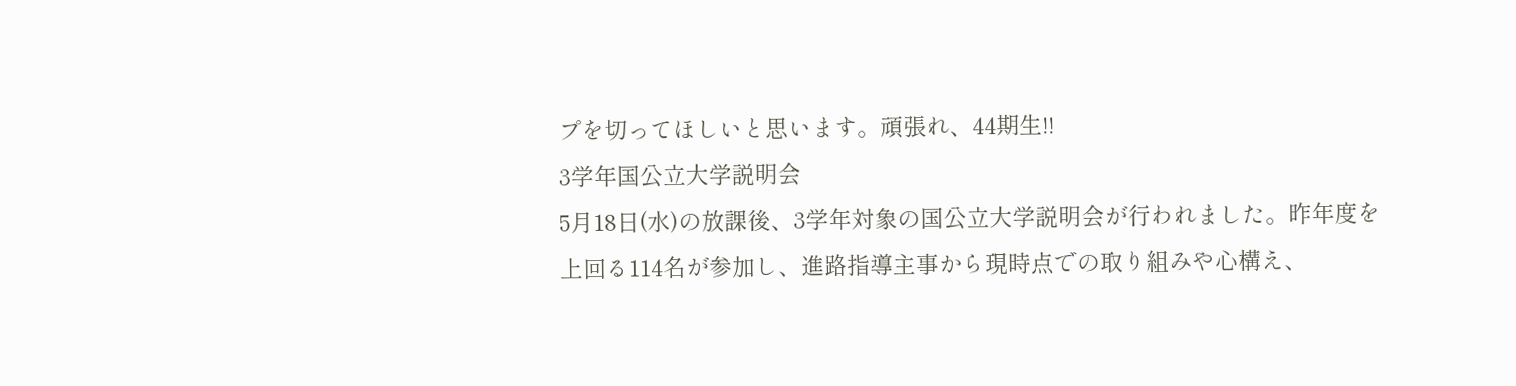プを切ってほしいと思います。頑張れ、44期生!!
3学年国公立大学説明会
5月18日(水)の放課後、3学年対象の国公立大学説明会が行われました。昨年度を上回る114名が参加し、進路指導主事から現時点での取り組みや心構え、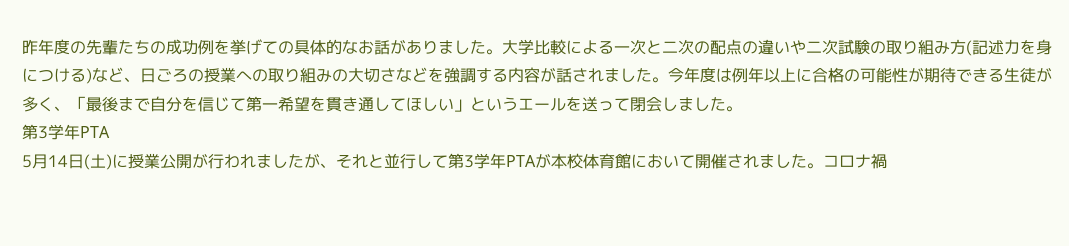昨年度の先輩たちの成功例を挙げての具体的なお話がありました。大学比較による一次と二次の配点の違いや二次試験の取り組み方(記述力を身につける)など、日ごろの授業への取り組みの大切さなどを強調する内容が話されました。今年度は例年以上に合格の可能性が期待できる生徒が多く、「最後まで自分を信じて第一希望を貫き通してほしい」というエールを送って閉会しました。
第3学年PTA
5月14日(土)に授業公開が行われましたが、それと並行して第3学年PTAが本校体育館において開催されました。コロナ禍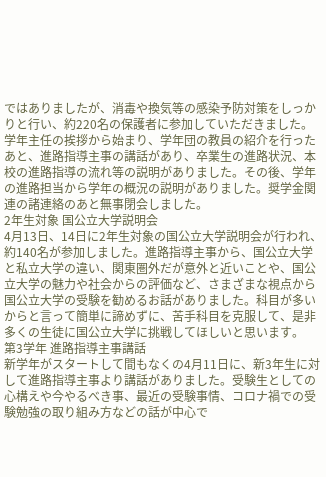ではありましたが、消毒や換気等の感染予防対策をしっかりと行い、約220名の保護者に参加していただきました。学年主任の挨拶から始まり、学年団の教員の紹介を行ったあと、進路指導主事の講話があり、卒業生の進路状況、本校の進路指導の流れ等の説明がありました。その後、学年の進路担当から学年の概況の説明がありました。奨学金関連の諸連絡のあと無事閉会しました。
2年生対象 国公立大学説明会
4月13日、14日に2年生対象の国公立大学説明会が行われ、約140名が参加しました。進路指導主事から、国公立大学と私立大学の違い、関東圏外だが意外と近いことや、国公立大学の魅力や社会からの評価など、さまざまな視点から国公立大学の受験を勧めるお話がありました。科目が多いからと言って簡単に諦めずに、苦手科目を克服して、是非多くの生徒に国公立大学に挑戦してほしいと思います。
第3学年 進路指導主事講話
新学年がスタートして間もなくの4月11日に、新3年生に対して進路指導主事より講話がありました。受験生としての心構えや今やるべき事、最近の受験事情、コロナ禍での受験勉強の取り組み方などの話が中心で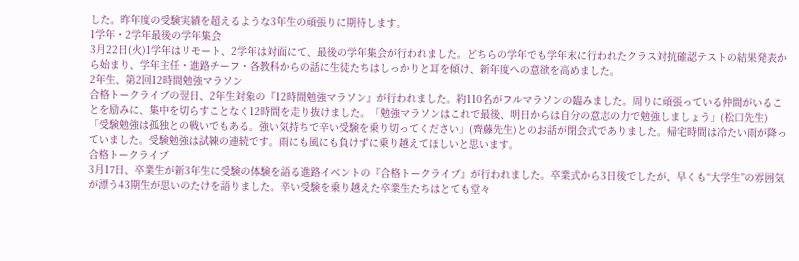した。昨年度の受験実績を超えるような3年生の頑張りに期待します。
1学年・2学年最後の学年集会
3月22日(火)1学年はリモート、2学年は対面にて、最後の学年集会が行われました。どちらの学年でも学年末に行われたクラス対抗確認テストの結果発表から始まり、学年主任・進路チーフ・各教科からの話に生徒たちはしっかりと耳を傾け、新年度への意欲を高めました。
2年生、第2回12時間勉強マラソン
合格トークライブの翌日、2年生対象の『12時間勉強マラソン』が行われました。約110名がフルマラソンの臨みました。周りに頑張っている仲間がいることを励みに、集中を切らすことなく12時間を走り抜けました。「勉強マラソンはこれで最後、明日からは自分の意志の力で勉強しましょう」(松口先生)「受験勉強は孤独との戦いでもある。強い気持ちで辛い受験を乗り切ってください」(齊藤先生)とのお話が閉会式でありました。帰宅時間は冷たい雨が降っていました。受験勉強は試練の連続です。雨にも風にも負けずに乗り越えてほしいと思います。
合格トークライブ
3月17日、卒業生が新3年生に受験の体験を語る進路イベントの『合格トークライブ』が行われました。卒業式から3日後でしたが、早くも“大学生”の雰囲気が漂う43期生が思いのたけを語りました。辛い受験を乗り越えた卒業生たちはとても堂々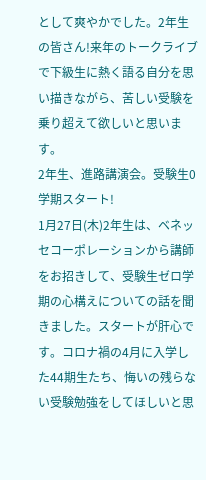として爽やかでした。2年生の皆さん!来年のトークライブで下級生に熱く語る自分を思い描きながら、苦しい受験を乗り超えて欲しいと思います。
2年生、進路講演会。受験生0学期スタート!
1月27日(木)2年生は、ベネッセコーポレーションから講師をお招きして、受験生ゼロ学期の心構えについての話を聞きました。スタートが肝心です。コロナ禍の4月に入学した44期生たち、悔いの残らない受験勉強をしてほしいと思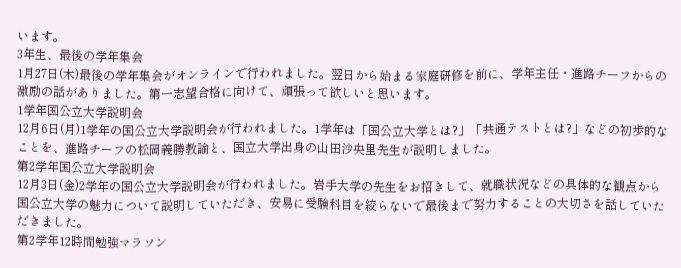います。
3年生、最後の学年集会
1月27日(木)最後の学年集会がオンラインで行われました。翌日から始まる家庭研修を前に、学年主任・進路チーフからの激励の話がありました。第一志望合格に向けて、頑張って欲しいと思います。
1学年国公立大学説明会
12月6日(月)1学年の国公立大学説明会が行われました。1学年は「国公立大学とは?」「共通テストとは?」などの初歩的なことを、進路チーフの松岡義勝教諭と、国立大学出身の山田沙央里先生が説明しました。
第2学年国公立大学説明会
12月3日(金)2学年の国公立大学説明会が行われました。岩手大学の先生をお招きして、就職状況などの具体的な観点から国公立大学の魅力について説明していただき、安易に受験科目を絞らないで最後まで努力することの大切さを話していただきました。
第2学年12時間勉強マラソン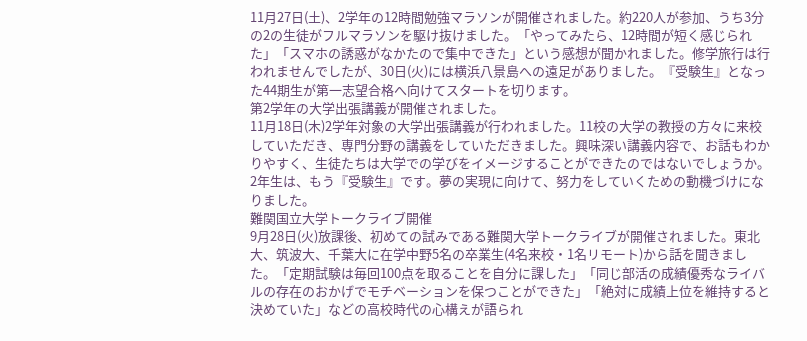11月27日(土)、2学年の12時間勉強マラソンが開催されました。約220人が参加、うち3分の2の生徒がフルマラソンを駆け抜けました。「やってみたら、12時間が短く感じられた」「スマホの誘惑がなかたので集中できた」という感想が聞かれました。修学旅行は行われませんでしたが、30日(火)には横浜八景島への遠足がありました。『受験生』となった44期生が第一志望合格へ向けてスタートを切ります。
第2学年の大学出張講義が開催されました。
11月18日(木)2学年対象の大学出張講義が行われました。11校の大学の教授の方々に来校していただき、専門分野の講義をしていただきました。興味深い講義内容で、お話もわかりやすく、生徒たちは大学での学びをイメージすることができたのではないでしょうか。2年生は、もう『受験生』です。夢の実現に向けて、努力をしていくための動機づけになりました。
難関国立大学トークライブ開催
9月28日(火)放課後、初めての試みである難関大学トークライブが開催されました。東北大、筑波大、千葉大に在学中野5名の卒業生(4名来校・1名リモート)から話を聞きました。「定期試験は毎回100点を取ることを自分に課した」「同じ部活の成績優秀なライバルの存在のおかげでモチベーションを保つことができた」「絶対に成績上位を維持すると決めていた」などの高校時代の心構えが語られ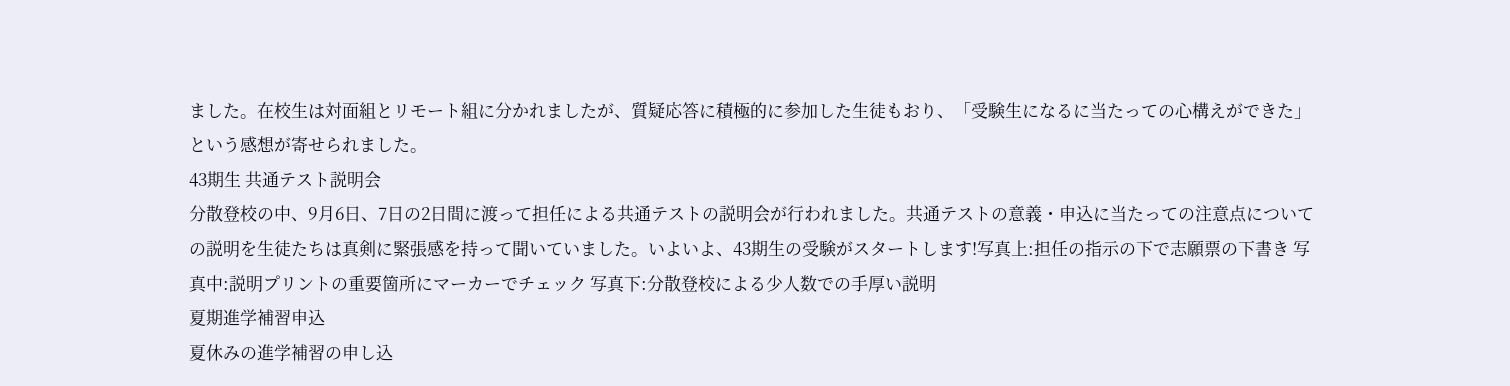ました。在校生は対面組とリモート組に分かれましたが、質疑応答に積極的に参加した生徒もおり、「受験生になるに当たっての心構えができた」という感想が寄せられました。
43期生 共通テスト説明会
分散登校の中、9月6日、7日の2日間に渡って担任による共通テストの説明会が行われました。共通テストの意義・申込に当たっての注意点についての説明を生徒たちは真剣に緊張感を持って聞いていました。いよいよ、43期生の受験がスタートします!写真上:担任の指示の下で志願票の下書き 写真中:説明プリントの重要箇所にマーカーでチェック 写真下:分散登校による少人数での手厚い説明
夏期進学補習申込
夏休みの進学補習の申し込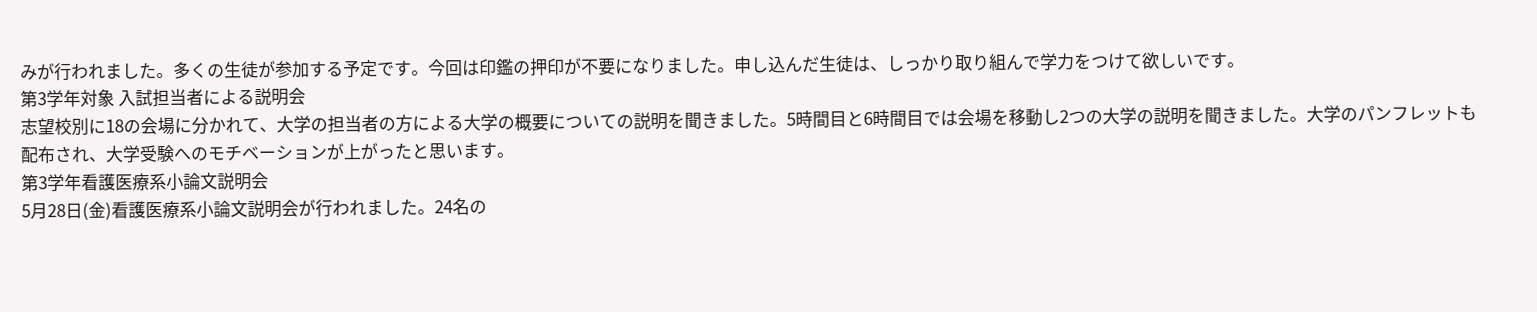みが行われました。多くの生徒が参加する予定です。今回は印鑑の押印が不要になりました。申し込んだ生徒は、しっかり取り組んで学力をつけて欲しいです。
第3学年対象 入試担当者による説明会
志望校別に18の会場に分かれて、大学の担当者の方による大学の概要についての説明を聞きました。5時間目と6時間目では会場を移動し2つの大学の説明を聞きました。大学のパンフレットも配布され、大学受験へのモチベーションが上がったと思います。
第3学年看護医療系小論文説明会
5月28日(金)看護医療系小論文説明会が行われました。24名の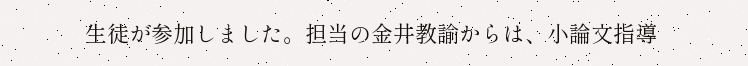生徒が参加しました。担当の金井教諭からは、小論文指導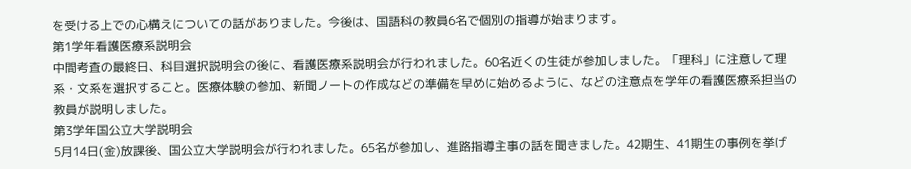を受ける上での心構えについての話がありました。今後は、国語科の教員6名で個別の指導が始まります。
第1学年看護医療系説明会
中間考査の最終日、科目選択説明会の後に、看護医療系説明会が行われました。60名近くの生徒が参加しました。「理科」に注意して理系・文系を選択すること。医療体験の参加、新聞ノートの作成などの準備を早めに始めるように、などの注意点を学年の看護医療系担当の教員が説明しました。
第3学年国公立大学説明会
5月14日(金)放課後、国公立大学説明会が行われました。65名が参加し、進路指導主事の話を聞きました。42期生、41期生の事例を挙げ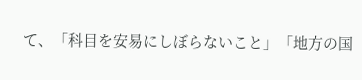て、「科目を安易にしぼらないこと」「地方の国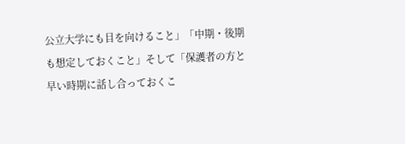公立大学にも目を向けること」「中期・後期も想定しておくこと」そして「保護者の方と早い時期に話し合っておくこ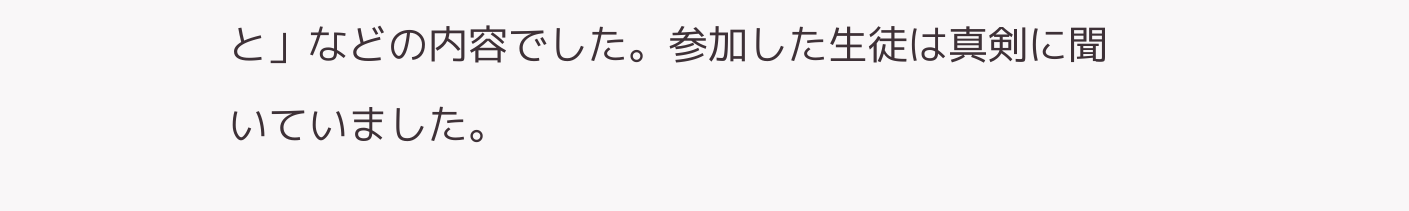と」などの内容でした。参加した生徒は真剣に聞いていました。